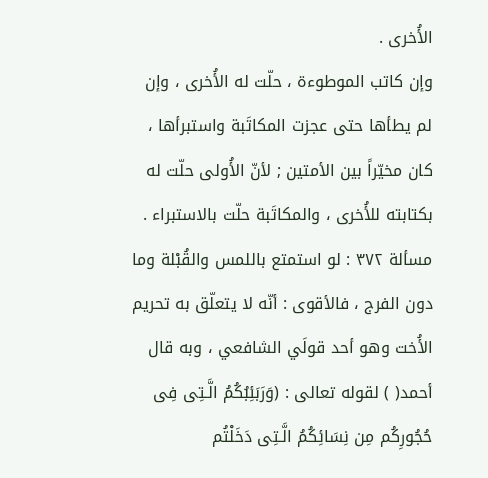الأُخرى .
وإن كاتب الموطوءة ، حلّت له الأُخرى ، وإن لم يطأها حتى عجزت المكاتَبة واستبرأها ، كان مخيّراً بين الأمتين ; لأنّ الأُولى حلّت له بكتابته للأُخرى ، والمكاتَبة حلّت بالاستبراء .
مسألة ٣٧٢ : لو استمتع باللمس والقُبْلة وما دون الفرج ، فالأقوى : أنّه لا يتعلّق به تحريم الأُخت وهو أحد قولَي الشافعي ، وبه قال أحمد( ) لقوله تعالى : (وَرَبَئِبُكُمُ الَّـتِى فِى حُجُورِكُم مِن نِسَائِكُمُ الَّـتِى دَخَلْتُم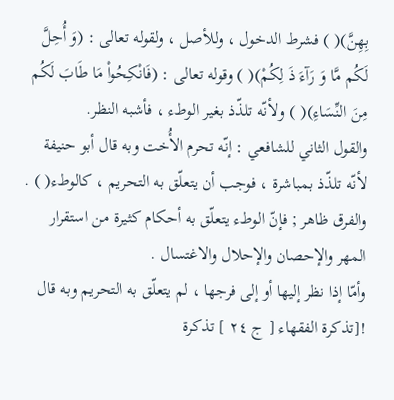بِهِنَّ)( ) فشرط الدخول ، وللأصل ، ولقوله تعالى : (وَ أُحِلَّ لَكُم مَّا وَ رَآءَ ذَ لِكُمْ)( ) وقوله تعالى : (فَانْكِحُواْ مَا طَابَ لَكُم مِنَ النِّسَاءِ)( ) ولأنّه تلذّذ بغير الوطء ، فأشبه النظر.
والقول الثاني للشافعي : إنّه تحرم الأُخت وبه قال أبو حنيفة لأنّه تلذّذ بمباشرة ، فوجب أن يتعلّق به التحريم ، كالوطء( ) .
والفرق ظاهر ; فإنّ الوطء يتعلّق به أحكام كثيرة من استقرار المهر والإحصان والإحلال والاغتسال .
وأمّا إذا نظر إليها أو إلى فرجها ، لم يتعلّق به التحريم وبه قال
![تذكرة الفقهاء [ ج ٢٤ ] تذكرة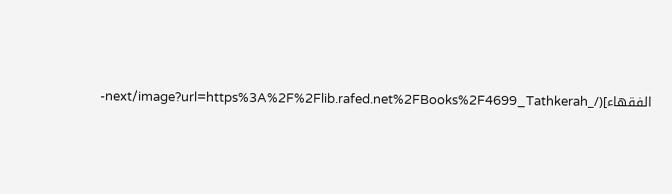الفقهاء](/_next/image?url=https%3A%2F%2Flib.rafed.net%2FBooks%2F4699_Tathkerah-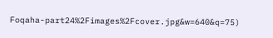Foqaha-part24%2Fimages%2Fcover.jpg&w=640&q=75)